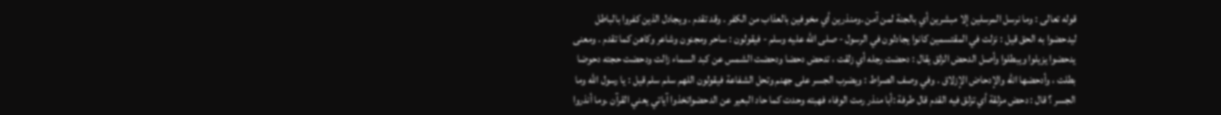قوله تعالى : وما نرسل المرسلين إلا مبشرين أي بالجنة لمن آمن .ومنذرين أي مخوفين بالعذاب من الكفر . وقد تقدم . ويجادل الذين كفروا بالباطل ليدحضوا به الحق قيل : نزلت في المقتسمين كانوا يجادلون في الرسول - صلى الله عليه وسلم - فيقولون : ساحر ومجنون وشاعر وكاهن كما تقدم . ومعنى يدحضوا يزيلوا ويبطلوا وأصل الدحض الزلق يقال : دحضت رجله أي زلقت ، تدحض دحضا ودحضت الشمس عن كبد السماء زالت ودحضت حجته دحوضا بطلت ، وأدحضها الله والإدحاض الإزلاق . وفي وصف الصراط : ويضرب الجسر على جهنم وتحل الشفاعة فيقولون اللهم سلم سلم قيل : يا رسول الله وما الجسر ؟ قال : دحض مزلقة أي تزلق فيه القدم قال طرفة :أبا منذر رمت الوفاء فهبته وحدت كما حاد البعير عن الدحضواتخذوا آياتي يعني القرآن .وما أنذروا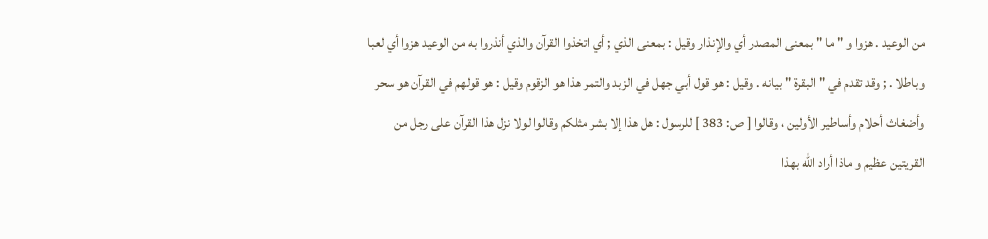من الوعيد . هزوا و " ما " بمعنى المصدر أي والإنذار وقيل : بمعنى الذي ; أي اتخذوا القرآن والذي أنذروا به من الوعيد هزوا أي لعبا وباطلا . ; وقد تقدم في " البقرة " بيانه . وقيل : هو قول أبي جهل في الزبد والتمر هذا هو الزقوم وقيل : هو قولهم في القرآن هو سحر وأضغاث أحلام وأساطير الأولين ، وقالوا [ ص: 383 ] للرسول : هل هذا إلا بشر مثلكم وقالوا لولا نزل هذا القرآن على رجل من القريتين عظيم و ماذا أراد الله بهذا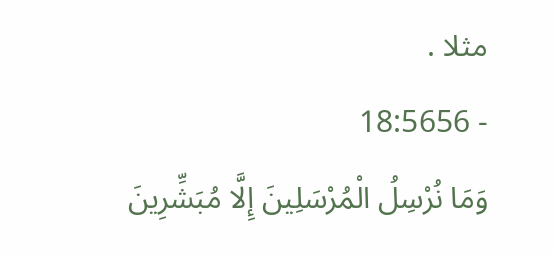مثلا .
- 18:5656
وَمَا نُرْسِلُ الْمُرْسَلِينَ إِلَّا مُبَشِّرِينَ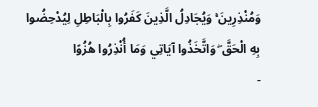وَمُنْذِرِينَ ۚ وَيُجَادِلُ الَّذِينَ كَفَرُوا بِالْبَاطِلِ لِيُدْحِضُوا بِهِ الْحَقَّ ۖ وَاتَّخَذُوا آيَاتِي وَمَا أُنْذِرُوا هُزُوًا
-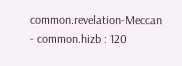common.revelation-Meccan
- common.hizb : 120